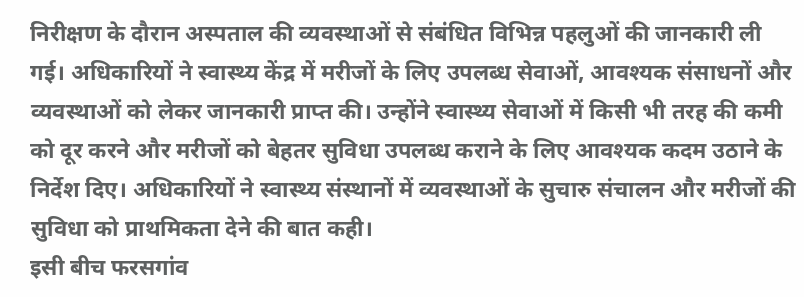निरीक्षण के दौरान अस्पताल की व्यवस्थाओं से संबंधित विभिन्न पहलुओं की जानकारी ली गई। अधिकारियों ने स्वास्थ्य केंद्र में मरीजों के लिए उपलब्ध सेवाओं, आवश्यक संसाधनों और व्यवस्थाओं को लेकर जानकारी प्राप्त की। उन्होंने स्वास्थ्य सेवाओं में किसी भी तरह की कमी को दूर करने और मरीजों को बेहतर सुविधा उपलब्ध कराने के लिए आवश्यक कदम उठाने के निर्देश दिए। अधिकारियों ने स्वास्थ्य संस्थानों में व्यवस्थाओं के सुचारु संचालन और मरीजों की सुविधा को प्राथमिकता देने की बात कही।
इसी बीच फरसगांव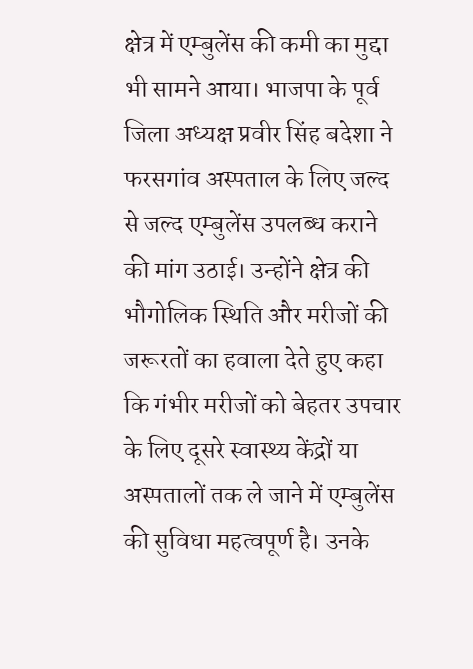क्षेत्र में एम्बुलेंस की कमी का मुद्दा भी सामने आया। भाजपा के पूर्व जिला अध्यक्ष प्रवीर सिंह बदेशा ने फरसगांव अस्पताल के लिए जल्द से जल्द एम्बुलेंस उपलब्ध कराने की मांग उठाई। उन्होंने क्षेत्र की भौगोलिक स्थिति और मरीजों की जरूरतों का हवाला देते हुए कहा कि गंभीर मरीजों को बेहतर उपचार के लिए दूसरे स्वास्थ्य केंद्रों या अस्पतालों तक ले जाने में एम्बुलेंस की सुविधा महत्वपूर्ण है। उनके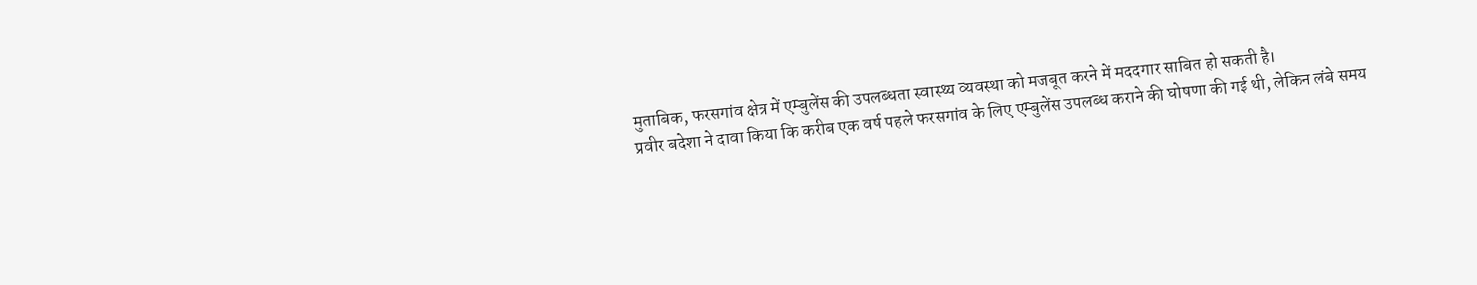मुताबिक, फरसगांव क्षेत्र में एम्बुलेंस की उपलब्धता स्वास्थ्य व्यवस्था को मजबूत करने में मददगार साबित हो सकती है।
प्रवीर बदेशा ने दावा किया कि करीब एक वर्ष पहले फरसगांव के लिए एम्बुलेंस उपलब्ध कराने की घोषणा की गई थी, लेकिन लंबे समय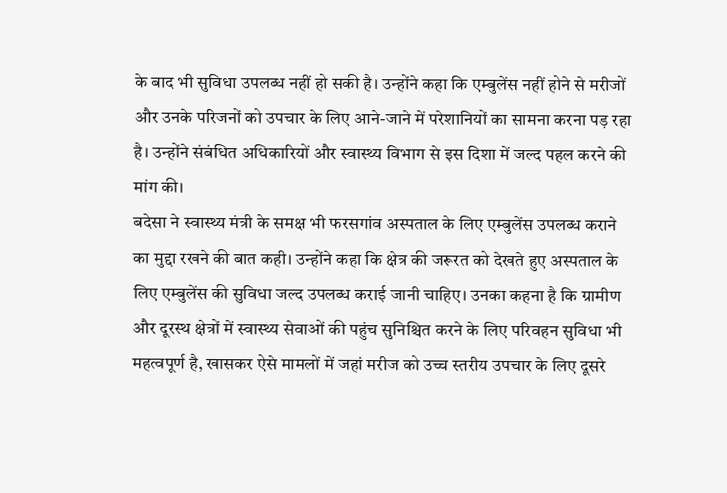के बाद भी सुविधा उपलब्ध नहीं हो सकी है। उन्होंने कहा कि एम्बुलेंस नहीं होने से मरीजों और उनके परिजनों को उपचार के लिए आने-जाने में परेशानियों का सामना करना पड़ रहा है। उन्होंने संबंधित अधिकारियों और स्वास्थ्य विभाग से इस दिशा में जल्द पहल करने की मांग की।
बदेसा ने स्वास्थ्य मंत्री के समक्ष भी फरसगांव अस्पताल के लिए एम्बुलेंस उपलब्ध कराने का मुद्दा रखने की बात कही। उन्होंने कहा कि क्षेत्र की जरूरत को देखते हुए अस्पताल के लिए एम्बुलेंस की सुविधा जल्द उपलब्ध कराई जानी चाहिए। उनका कहना है कि ग्रामीण और दूरस्थ क्षेत्रों में स्वास्थ्य सेवाओं की पहुंच सुनिश्चित करने के लिए परिवहन सुविधा भी महत्वपूर्ण है, खासकर ऐसे मामलों में जहां मरीज को उच्च स्तरीय उपचार के लिए दूसरे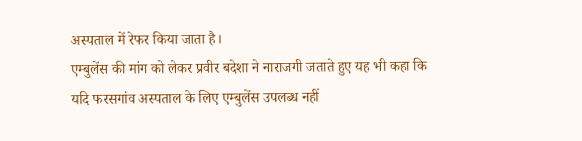अस्पताल में रेफर किया जाता है।
एम्बुलेंस की मांग को लेकर प्रवीर बदेशा ने नाराजगी जताते हुए यह भी कहा कि यदि फरसगांव अस्पताल के लिए एम्बुलेंस उपलब्ध नहीं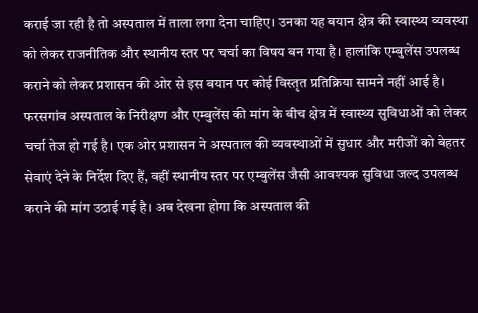कराई जा रही है तो अस्पताल में ताला लगा देना चाहिए। उनका यह बयान क्षेत्र की स्वास्थ्य व्यवस्था को लेकर राजनीतिक और स्थानीय स्तर पर चर्चा का विषय बन गया है। हालांकि एम्बुलेंस उपलब्ध कराने को लेकर प्रशासन की ओर से इस बयान पर कोई विस्तृत प्रतिक्रिया सामने नहीं आई है।
फरसगांव अस्पताल के निरीक्षण और एम्बुलेंस की मांग के बीच क्षेत्र में स्वास्थ्य सुविधाओं को लेकर चर्चा तेज हो गई है। एक ओर प्रशासन ने अस्पताल की व्यवस्थाओं में सुधार और मरीजों को बेहतर सेवाएं देने के निर्देश दिए हैं, वहीं स्थानीय स्तर पर एम्बुलेंस जैसी आवश्यक सुविधा जल्द उपलब्ध कराने की मांग उठाई गई है। अब देखना होगा कि अस्पताल की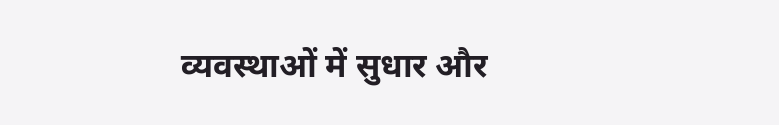व्यवस्थाओं में सुधार और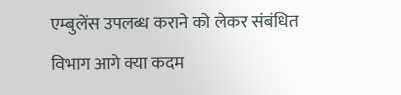एम्बुलेंस उपलब्ध कराने को लेकर संबंधित विभाग आगे क्या कदम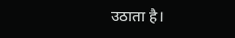उठाता है।